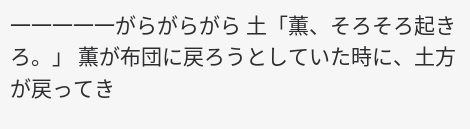一一一一一がらがらがら 土「薫、そろそろ起きろ。」 薫が布団に戻ろうとしていた時に、土方が戻ってき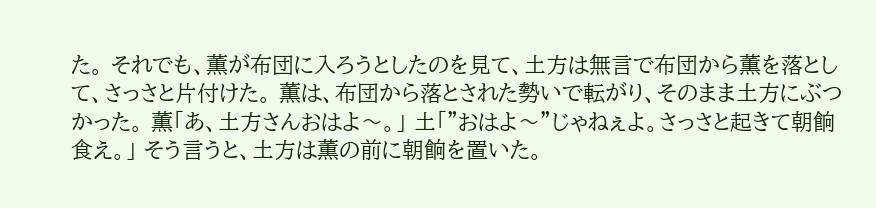た。 それでも、薫が布団に入ろうとしたのを見て、土方は無言で布団から薫を落として、さっさと片付けた。 薫は、布団から落とされた勢いで転がり、そのまま土方にぶつかった。 薫「あ、土方さんおはよ〜。」 土「"おはよ〜"じゃねぇよ。さっさと起きて朝餉食え。」 そう言うと、土方は薫の前に朝餉を置いた。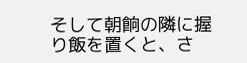そして朝餉の隣に握り飯を置くと、さ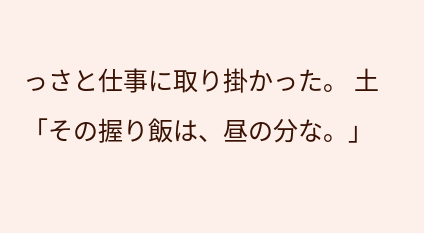っさと仕事に取り掛かった。 土「その握り飯は、昼の分な。」